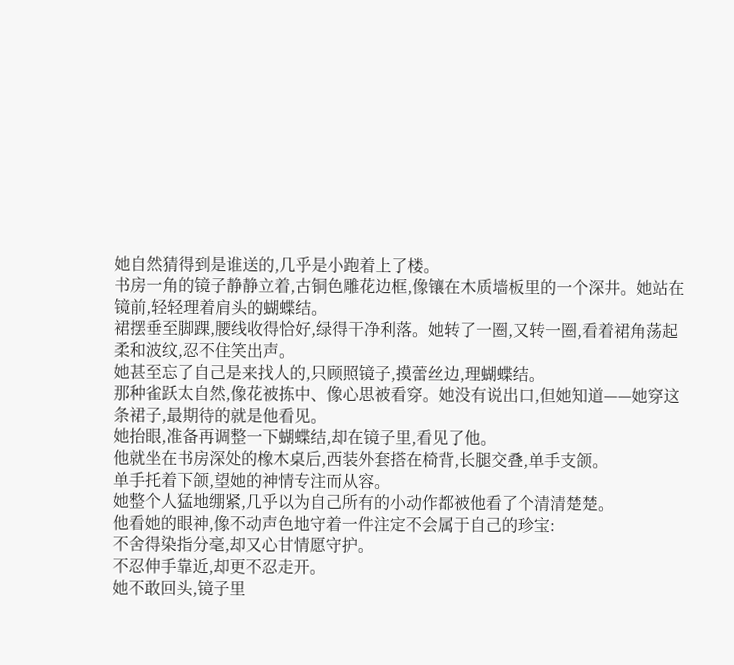她自然猜得到是谁送的,几乎是小跑着上了楼。
书房一角的镜子静静立着,古铜色雕花边框,像镶在木质墙板里的一个深井。她站在镜前,轻轻理着肩头的蝴蝶结。
裙摆垂至脚踝,腰线收得恰好,绿得干净利落。她转了一圈,又转一圈,看着裙角荡起柔和波纹,忍不住笑出声。
她甚至忘了自己是来找人的,只顾照镜子,摸蕾丝边,理蝴蝶结。
那种雀跃太自然,像花被拣中、像心思被看穿。她没有说出口,但她知道——她穿这条裙子,最期待的就是他看见。
她抬眼,准备再调整一下蝴蝶结,却在镜子里,看见了他。
他就坐在书房深处的橡木桌后,西装外套搭在椅背,长腿交叠,单手支颌。
单手托着下颌,望她的神情专注而从容。
她整个人猛地绷紧,几乎以为自己所有的小动作都被他看了个清清楚楚。
他看她的眼神,像不动声色地守着一件注定不会属于自己的珍宝:
不舍得染指分毫,却又心甘情愿守护。
不忍伸手靠近,却更不忍走开。
她不敢回头,镜子里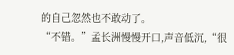的自己忽然也不敢动了。
“不错。”孟长洲慢慢开口,声音低沉,“很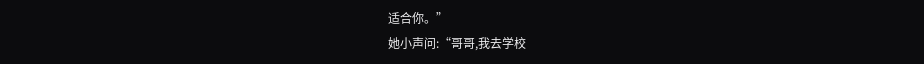适合你。”
她小声问:“哥哥,我去学校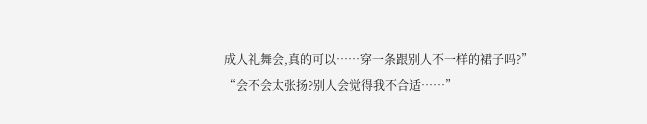成人礼舞会,真的可以……穿一条跟别人不一样的裙子吗?”
“会不会太张扬?别人会觉得我不合适……”